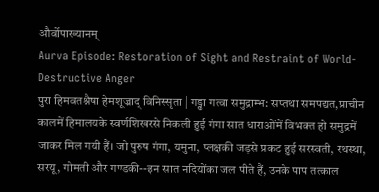और्वोपाख्यानम्
Aurva Episode: Restoration of Sight and Restraint of World-Destructive Anger
पुरा हिमवतश्नैषा हेमशूज्राद् विनिस्सृता | गड्ढा गत्वा समुद्राम्भ: सप्तथा समपद्यत,प्राचीन कालमें हिमालयके स्वर्णशिखरसे निकली हुई गंगा सात धाराओंमें विभक्त हो समुद्रमें जाकर मिल गयी हैं। जो पुरुष गंगा, यमुना, प्लक्षकी जड़से प्रकट हुई सरस्वती, रथस्था, सरयू, गोमती और गण्डकी--इन सात नदियोंका जल पीते हैं, उनके पाप तत्काल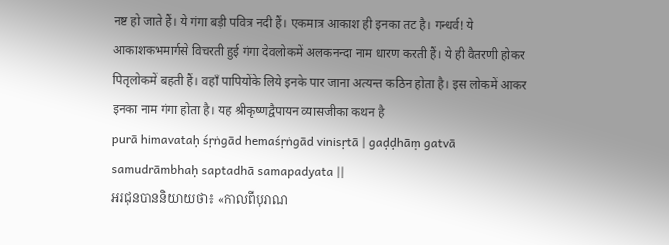नष्ट हो जाते हैं। ये गंगा बड़ी पवित्र नदी हैं। एकमात्र आकाश ही इनका तट है। गन्धर्व! ये आकाशकभमार्गसे विचरती हुई गंगा देवलोकमें अलकनन्दा नाम धारण करती हैं। ये ही वैतरणी होकर पितृलोकमें बहती हैं। वहाँ पापियोंके लिये इनके पार जाना अत्यन्त कठिन होता है। इस लोकमें आकर इनका नाम गंगा होता है। यह श्रीकृष्णद्वैपायन व्यासजीका कथन है
purā himavataḥ śṛṅgād hemaśṛṅgād vinisṛtā | gaḍḍhāṃ gatvā samudrāmbhaḥ saptadhā samapadyata ||
អរជុនបាននិយាយថា៖ «កាលពីបុរាណ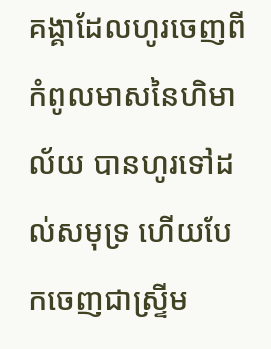គង្គាដែលហូរចេញពីកំពូលមាសនៃហិមាល័យ បានហូរទៅដល់សមុទ្រ ហើយបែកចេញជាស្ទ្រីម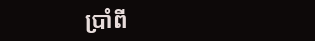ប្រាំពី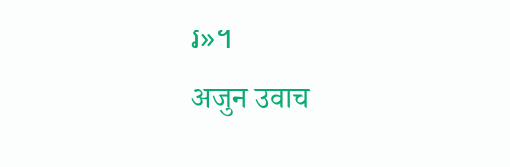រ»។
अजुन उवाच